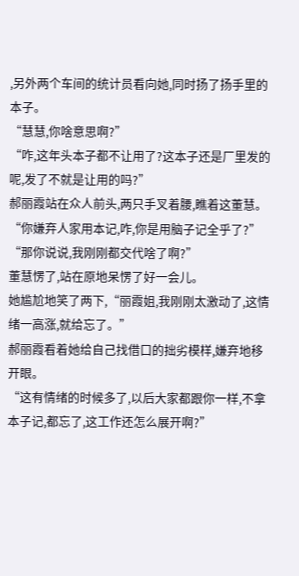,另外两个车间的统计员看向她,同时扬了扬手里的本子。
“慧慧,你啥意思啊?”
“咋,这年头本子都不让用了?这本子还是厂里发的呢,发了不就是让用的吗?”
郝丽霞站在众人前头,两只手叉着腰,瞧着这董慧。
“你嫌弃人家用本记,咋,你是用脑子记全乎了?”
“那你说说,我刚刚都交代啥了啊?”
董慧愣了,站在原地呆愣了好一会儿。
她尴尬地笑了两下,“丽霞姐,我刚刚太激动了,这情绪一高涨,就给忘了。”
郝丽霞看着她给自己找借口的拙劣模样,嫌弃地移开眼。
“这有情绪的时候多了,以后大家都跟你一样,不拿本子记,都忘了,这工作还怎么展开啊?”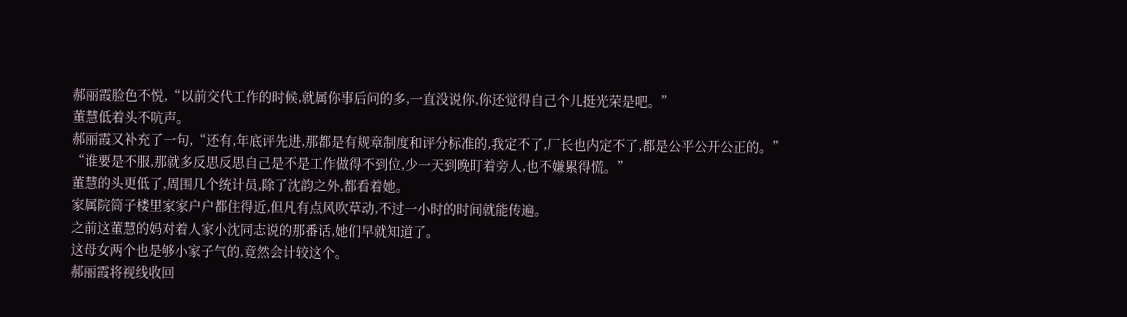郝丽霞脸色不悦,“以前交代工作的时候,就属你事后问的多,一直没说你,你还觉得自己个儿挺光荣是吧。”
董慧低着头不吭声。
郝丽霞又补充了一句,“还有,年底评先进,那都是有规章制度和评分标准的,我定不了,厂长也内定不了,都是公平公开公正的。”
“谁要是不服,那就多反思反思自己是不是工作做得不到位,少一天到晚盯着旁人,也不嫌累得慌。”
董慧的头更低了,周围几个统计员,除了沈韵之外,都看着她。
家属院筒子楼里家家户户都住得近,但凡有点风吹草动,不过一小时的时间就能传遍。
之前这董慧的妈对着人家小沈同志说的那番话,她们早就知道了。
这母女两个也是够小家子气的,竟然会计较这个。
郝丽霞将视线收回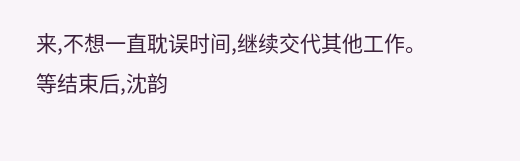来,不想一直耽误时间,继续交代其他工作。
等结束后,沈韵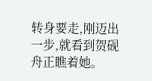转身要走,刚迈出一步,就看到贺砚舟正瞧着她。